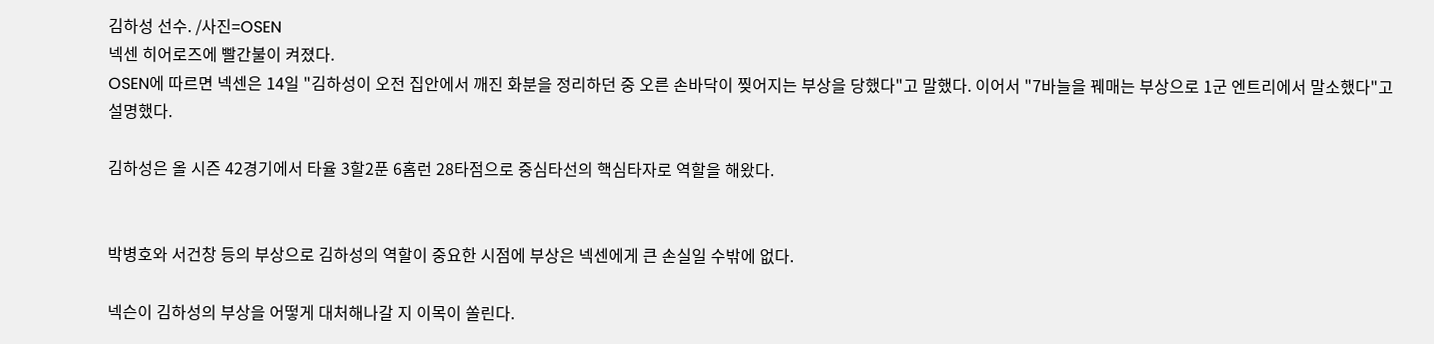김하성 선수. /사진=OSEN
넥센 히어로즈에 빨간불이 켜졌다.
OSEN에 따르면 넥센은 14일 "김하성이 오전 집안에서 깨진 화분을 정리하던 중 오른 손바닥이 찢어지는 부상을 당했다"고 말했다. 이어서 "7바늘을 꿰매는 부상으로 1군 엔트리에서 말소했다"고 설명했다.

김하성은 올 시즌 42경기에서 타율 3할2푼 6홈런 28타점으로 중심타선의 핵심타자로 역할을 해왔다.


박병호와 서건창 등의 부상으로 김하성의 역할이 중요한 시점에 부상은 넥센에게 큰 손실일 수밖에 없다.

넥슨이 김하성의 부상을 어떻게 대처해나갈 지 이목이 쏠린다.